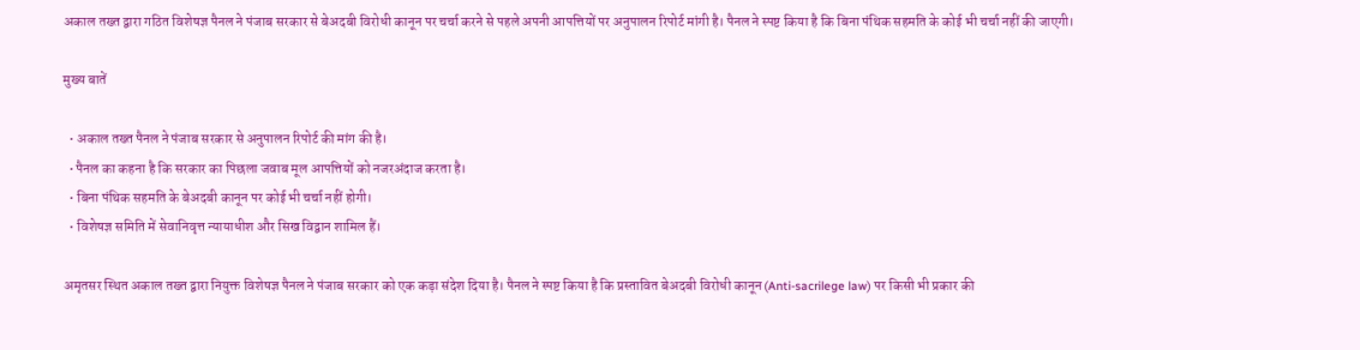अकाल तख्त द्वारा गठित विशेषज्ञ पैनल ने पंजाब सरकार से बेअदबी विरोधी कानून पर चर्चा करने से पहले अपनी आपत्तियों पर अनुपालन रिपोर्ट मांगी है। पैनल ने स्पष्ट किया है कि बिना पंथिक सहमति के कोई भी चर्चा नहीं की जाएगी।

मुख्य बातें

  • अकाल तख्त पैनल ने पंजाब सरकार से अनुपालन रिपोर्ट की मांग की है।
  • पैनल का कहना है कि सरकार का पिछला जवाब मूल आपत्तियों को नजरअंदाज करता है।
  • बिना पंथिक सहमति के बेअदबी कानून पर कोई भी चर्चा नहीं होगी।
  • विशेषज्ञ समिति में सेवानिवृत्त न्यायाधीश और सिख विद्वान शामिल हैं।

अमृतसर स्थित अकाल तख्त द्वारा नियुक्त विशेषज्ञ पैनल ने पंजाब सरकार को एक कड़ा संदेश दिया है। पैनल ने स्पष्ट किया है कि प्रस्तावित बेअदबी विरोधी कानून (Anti-sacrilege law) पर किसी भी प्रकार की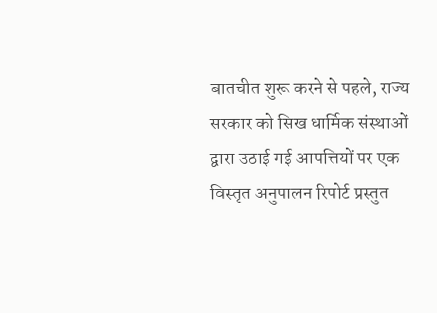बातचीत शुरू करने से पहले, राज्य सरकार को सिख धार्मिक संस्थाओं द्वारा उठाई गई आपत्तियों पर एक विस्तृत अनुपालन रिपोर्ट प्रस्तुत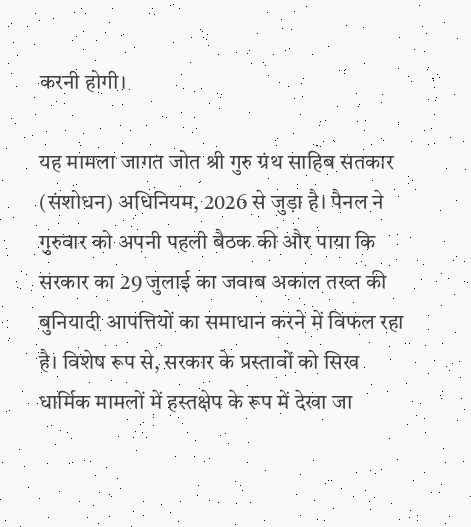करनी होगी।

यह मामला जागत जोत श्री गुरु ग्रंथ साहिब सतकार (संशोधन) अधिनियम, 2026 से जुड़ा है। पैनल ने गुरुवार को अपनी पहली बैठक की और पाया कि सरकार का 29 जुलाई का जवाब अकाल तख्त की बुनियादी आपत्तियों का समाधान करने में विफल रहा है। विशेष रूप से, सरकार के प्रस्तावों को सिख धार्मिक मामलों में हस्तक्षेप के रूप में देखा जा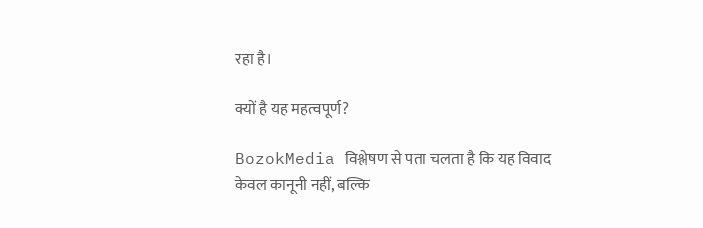रहा है।

क्यों है यह महत्वपूर्ण?

BozokMedia विश्लेषण से पता चलता है कि यह विवाद केवल कानूनी नहीं, बल्कि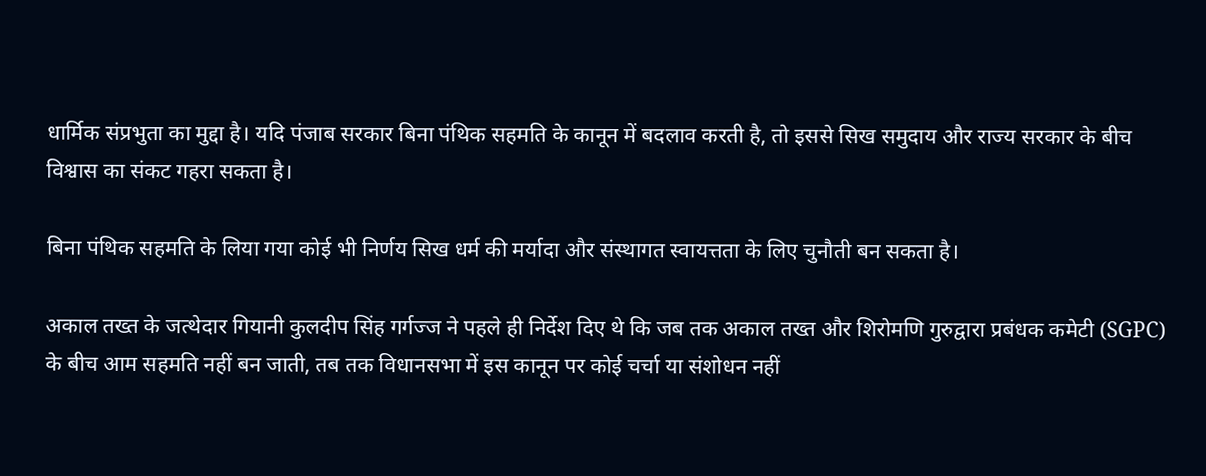धार्मिक संप्रभुता का मुद्दा है। यदि पंजाब सरकार बिना पंथिक सहमति के कानून में बदलाव करती है, तो इससे सिख समुदाय और राज्य सरकार के बीच विश्वास का संकट गहरा सकता है।

बिना पंथिक सहमति के लिया गया कोई भी निर्णय सिख धर्म की मर्यादा और संस्थागत स्वायत्तता के लिए चुनौती बन सकता है।

अकाल तख्त के जत्थेदार गियानी कुलदीप सिंह गर्गज्ज ने पहले ही निर्देश दिए थे कि जब तक अकाल तख्त और शिरोमणि गुरुद्वारा प्रबंधक कमेटी (SGPC) के बीच आम सहमति नहीं बन जाती, तब तक विधानसभा में इस कानून पर कोई चर्चा या संशोधन नहीं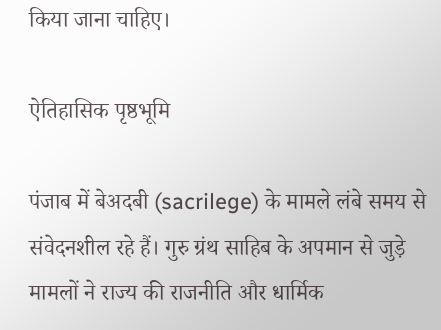किया जाना चाहिए।

ऐतिहासिक पृष्ठभूमि

पंजाब में बेअदबी (sacrilege) के मामले लंबे समय से संवेदनशील रहे हैं। गुरु ग्रंथ साहिब के अपमान से जुड़े मामलों ने राज्य की राजनीति और धार्मिक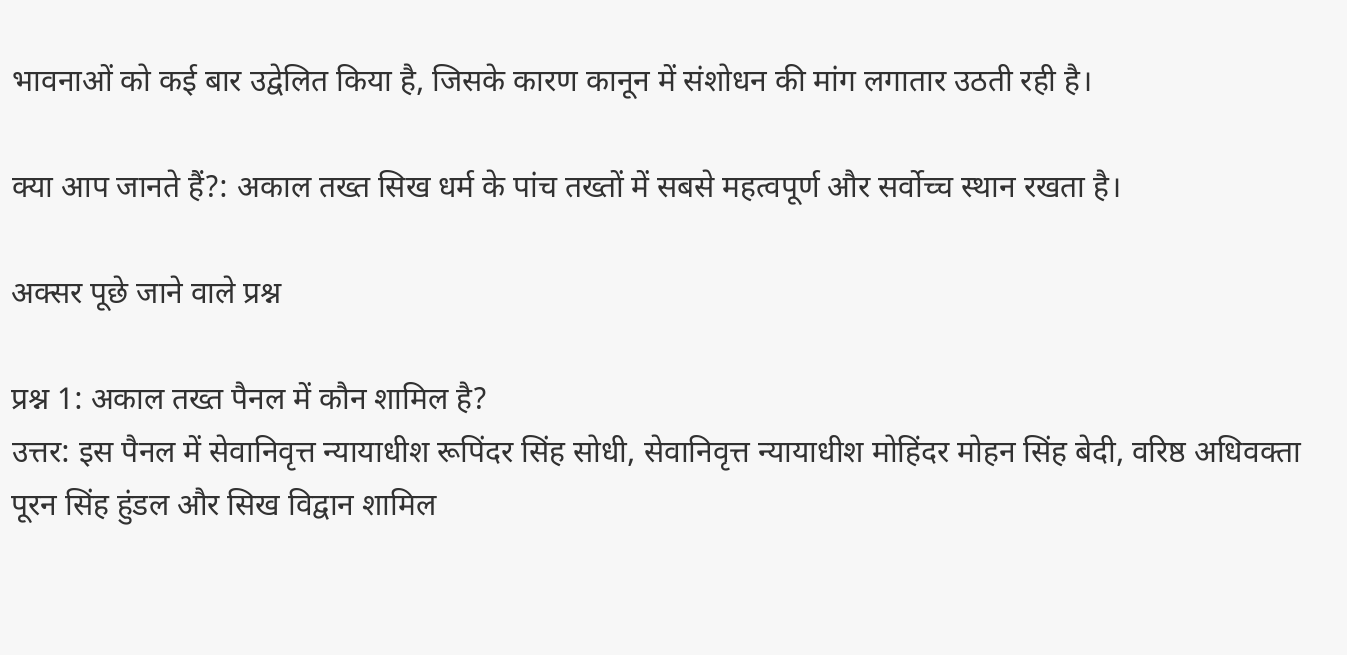भावनाओं को कई बार उद्वेलित किया है, जिसके कारण कानून में संशोधन की मांग लगातार उठती रही है।

क्या आप जानते हैं?: अकाल तख्त सिख धर्म के पांच तख्तों में सबसे महत्वपूर्ण और सर्वोच्च स्थान रखता है।

अक्सर पूछे जाने वाले प्रश्न

प्रश्न 1: अकाल तख्त पैनल में कौन शामिल है?
उत्तर: इस पैनल में सेवानिवृत्त न्यायाधीश रूपिंदर सिंह सोधी, सेवानिवृत्त न्यायाधीश मोहिंदर मोहन सिंह बेदी, वरिष्ठ अधिवक्ता पूरन सिंह हुंडल और सिख विद्वान शामिल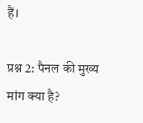हैं।

प्रश्न 2: पैनल की मुख्य मांग क्या है?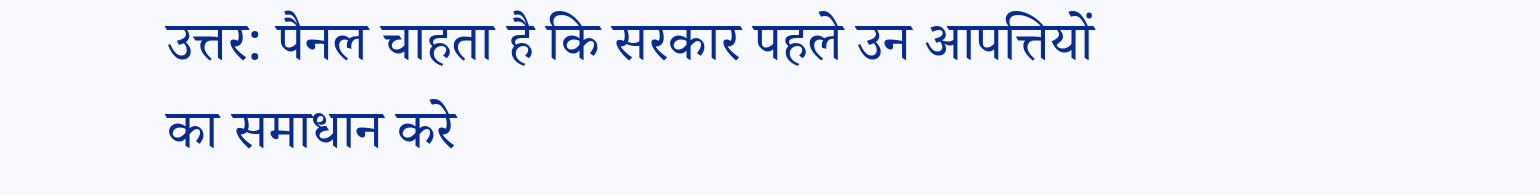उत्तर: पैनल चाहता है कि सरकार पहले उन आपत्तियों का समाधान करे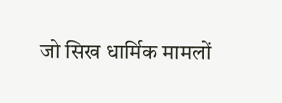जो सिख धार्मिक मामलों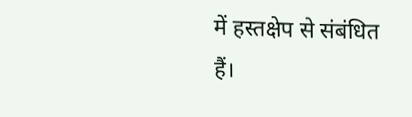में हस्तक्षेप से संबंधित हैं।